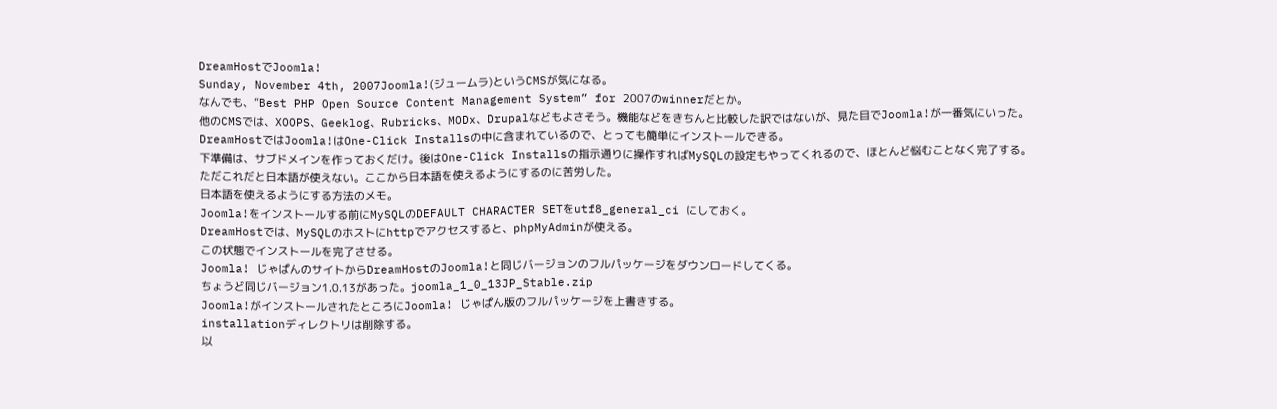DreamHostでJoomla!
Sunday, November 4th, 2007Joomla!(ジュームラ)というCMSが気になる。
なんでも、”Best PHP Open Source Content Management System” for 2007のwinnerだとか。
他のCMSでは、XOOPS、Geeklog、Rubricks、MODx、Drupalなどもよさそう。機能などをきちんと比較した訳ではないが、見た目でJoomla!が一番気にいった。
DreamHostではJoomla!はOne-Click Installsの中に含まれているので、とっても簡単にインストールできる。
下準備は、サブドメインを作っておくだけ。後はOne-Click Installsの指示通りに操作すればMySQLの設定もやってくれるので、ほとんど悩むことなく完了する。
ただこれだと日本語が使えない。ここから日本語を使えるようにするのに苦労した。
日本語を使えるようにする方法のメモ。
Joomla!をインストールする前にMySQLのDEFAULT CHARACTER SETをutf8_general_ci にしておく。
DreamHostでは、MySQLのホストにhttpでアクセスすると、phpMyAdminが使える。
この状態でインストールを完了させる。
Joomla! じゃぱんのサイトからDreamHostのJoomla!と同じバージョンのフルパッケージをダウンロードしてくる。
ちょうど同じバージョン1.0.13があった。joomla_1_0_13JP_Stable.zip
Joomla!がインストールされたところにJoomla! じゃぱん版のフルパッケージを上書きする。
installationディレクトリは削除する。
以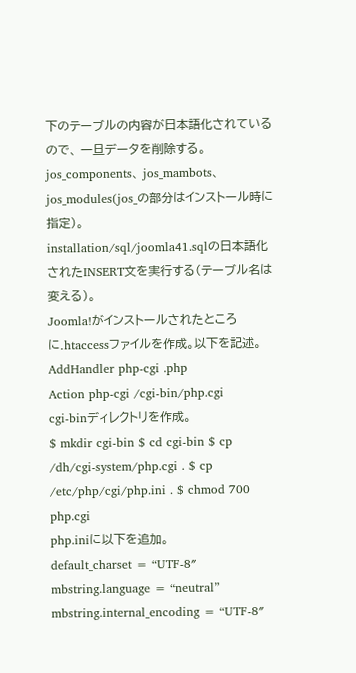下のテーブルの内容が日本語化されているので、 一旦データを削除する。
jos_components、 jos_mambots、jos_modules(jos_の部分はインストール時に指定)。
installation/sql/joomla41.sqlの日本語化されたINSERT文を実行する(テーブル名は変える)。
Joomla!がインストールされたところに.htaccessファイルを作成。以下を記述。
AddHandler php-cgi .php
Action php-cgi /cgi-bin/php.cgi
cgi-binディレクトリを作成。
$ mkdir cgi-bin $ cd cgi-bin $ cp /dh/cgi-system/php.cgi . $ cp /etc/php/cgi/php.ini . $ chmod 700 php.cgi
php.iniに以下を追加。
default_charset = “UTF-8″
mbstring.language = “neutral”
mbstring.internal_encoding = “UTF-8″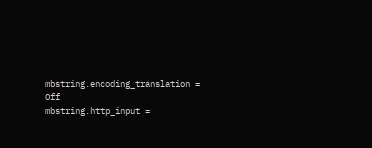mbstring.encoding_translation = Off
mbstring.http_input =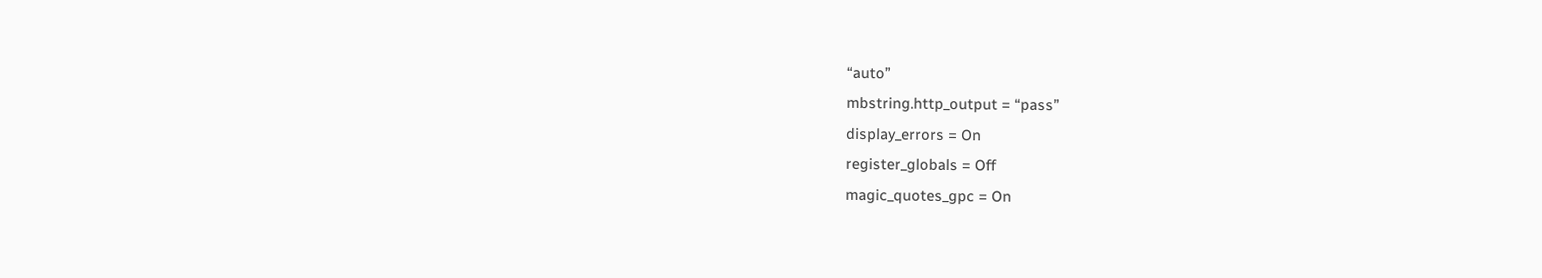“auto”
mbstring.http_output = “pass”
display_errors = On
register_globals = Off
magic_quotes_gpc = On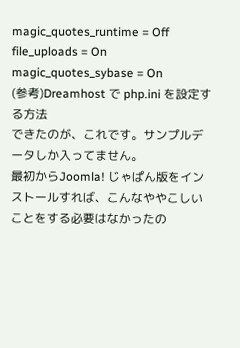magic_quotes_runtime = Off
file_uploads = On
magic_quotes_sybase = On
(参考)Dreamhost で php.ini を設定する方法
できたのが、これです。サンプルデータしか入ってません。
最初からJoomla! じゃぱん版をインストールすれば、こんなややこしいことをする必要はなかったの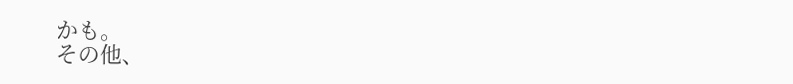かも。
その他、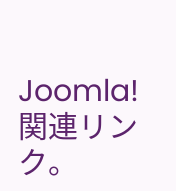Joomla!関連リンク。